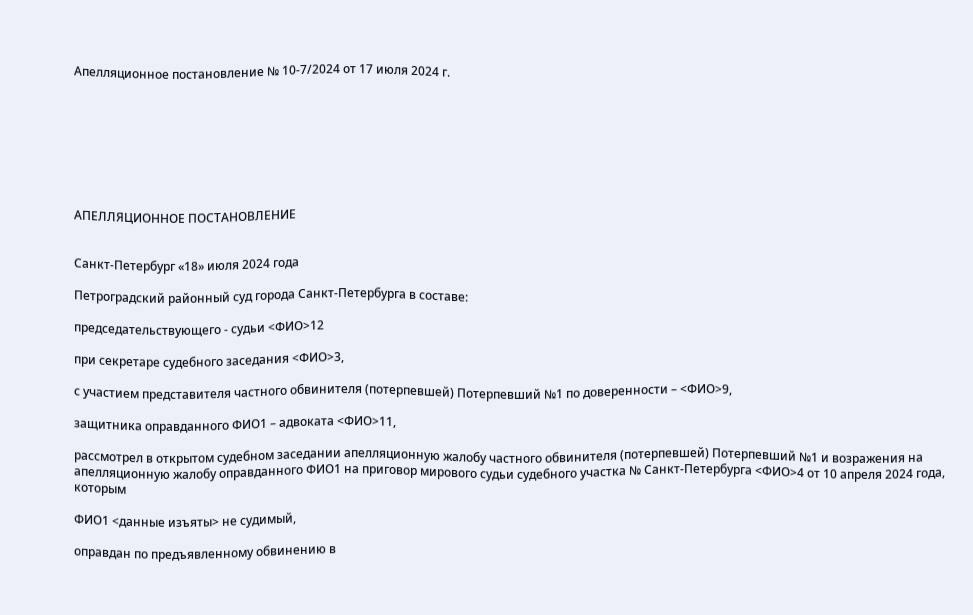Апелляционное постановление № 10-7/2024 от 17 июля 2024 г.








АПЕЛЛЯЦИОННОЕ ПОСТАНОВЛЕНИЕ


Санкт-Петербург «18» июля 2024 года

Петроградский районный суд города Санкт-Петербурга в составе:

председательствующего - судьи <ФИО>12

при секретаре судебного заседания <ФИО>3,

с участием представителя частного обвинителя (потерпевшей) Потерпевший №1 по доверенности – <ФИО>9,

защитника оправданного ФИО1 – адвоката <ФИО>11,

рассмотрел в открытом судебном заседании апелляционную жалобу частного обвинителя (потерпевшей) Потерпевший №1 и возражения на апелляционную жалобу оправданного ФИО1 на приговор мирового судьи судебного участка № Санкт-Петербурга <ФИО>4 от 10 апреля 2024 года, которым

ФИО1 <данные изъяты> не судимый,

оправдан по предъявленному обвинению в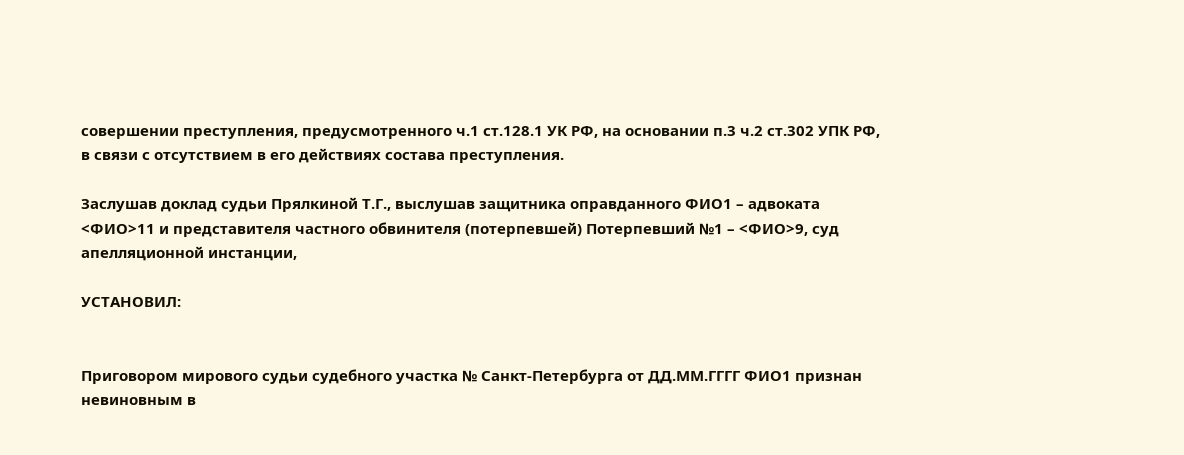совершении преступления, предусмотренного ч.1 ст.128.1 УК РФ, на основании п.3 ч.2 ст.302 УПК РФ, в связи с отсутствием в его действиях состава преступления.

Заслушав доклад судьи Прялкиной Т.Г., выслушав защитника оправданного ФИО1 – адвоката <ФИО>11 и представителя частного обвинителя (потерпевшей) Потерпевший №1 – <ФИО>9, суд апелляционной инстанции,

УСТАНОВИЛ:


Приговором мирового судьи судебного участка № Санкт-Петербурга от ДД.ММ.ГГГГ ФИО1 признан невиновным в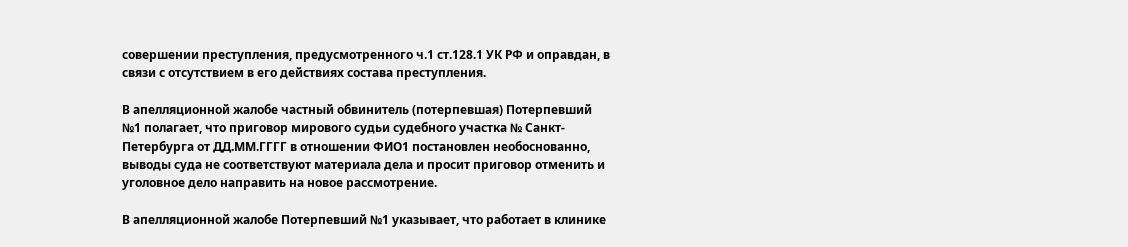совершении преступления, предусмотренного ч.1 ст.128.1 УК РФ и оправдан, в связи с отсутствием в его действиях состава преступления.

В апелляционной жалобе частный обвинитель (потерпевшая) Потерпевший №1 полагает, что приговор мирового судьи судебного участка № Санкт-Петербурга от ДД.ММ.ГГГГ в отношении ФИО1 постановлен необоснованно, выводы суда не соответствуют материала дела и просит приговор отменить и уголовное дело направить на новое рассмотрение.

В апелляционной жалобе Потерпевший №1 указывает, что работает в клинике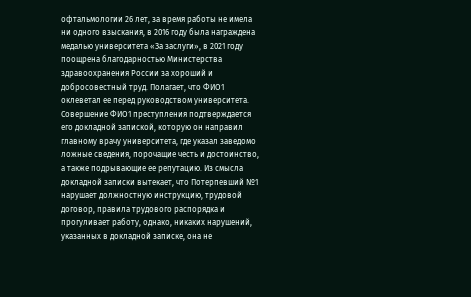офтальмологии 26 лет, за время работы не имела ни одного взыскания, в 2016 году была награждена медалью университета «За заслуги», в 2021 году поощрена благодарностью Министерства здравоохранения России за хороший и добросовестный труд. Полагает, что ФИО1 оклеветал ее перед руководством университета. Совершение ФИО1 преступления подтверждается его докладной запиской, которую он направил главному врачу университета, где указал заведомо ложные сведения, порочащие честь и достоинство, а также подрывающие ее репутацию. Из смысла докладной записки вытекает, что Потерпевший №1 нарушает должностную инструкцию, трудовой договор, правила трудового распорядка и прогуливает работу, однако, никаких нарушений, указанных в докладной записке, она не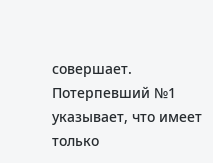совершает. Потерпевший №1 указывает, что имеет только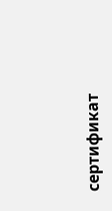сертификат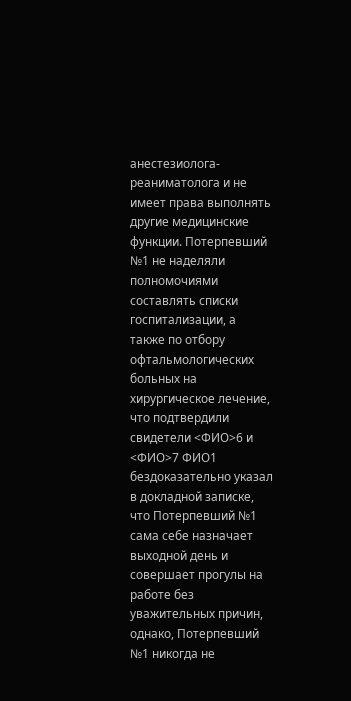анестезиолога-реаниматолога и не имеет права выполнять другие медицинские функции. Потерпевший №1 не наделяли полномочиями составлять списки госпитализации, а также по отбору офтальмологических больных на хирургическое лечение, что подтвердили свидетели <ФИО>6 и <ФИО>7 ФИО1 бездоказательно указал в докладной записке, что Потерпевший №1 сама себе назначает выходной день и совершает прогулы на работе без уважительных причин, однако, Потерпевший №1 никогда не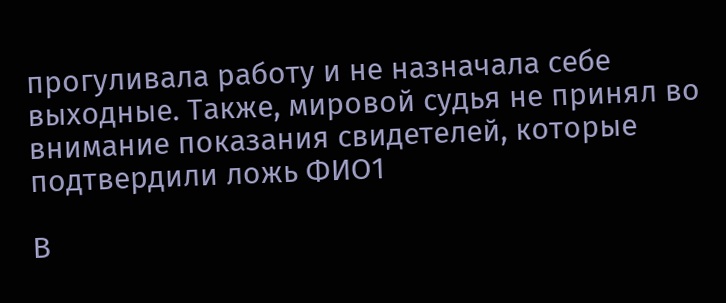прогуливала работу и не назначала себе выходные. Также, мировой судья не принял во внимание показания свидетелей, которые подтвердили ложь ФИО1

В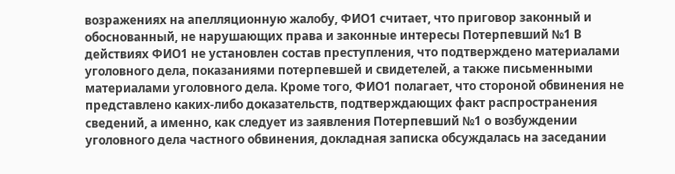возражениях на апелляционную жалобу, ФИО1 считает, что приговор законный и обоснованный, не нарушающих права и законные интересы Потерпевший №1 В действиях ФИО1 не установлен состав преступления, что подтверждено материалами уголовного дела, показаниями потерпевшей и свидетелей, а также письменными материалами уголовного дела. Кроме того, ФИО1 полагает, что стороной обвинения не представлено каких-либо доказательств, подтверждающих факт распространения сведений, а именно, как следует из заявления Потерпевший №1 о возбуждении уголовного дела частного обвинения, докладная записка обсуждалась на заседании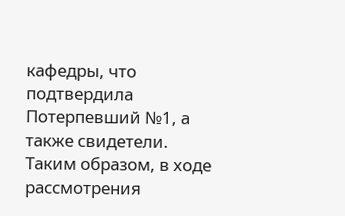кафедры, что подтвердила Потерпевший №1, а также свидетели. Таким образом, в ходе рассмотрения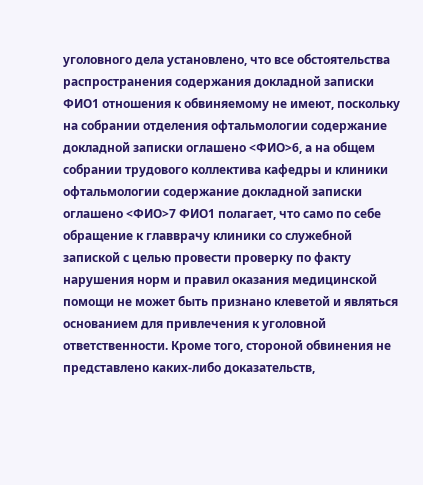уголовного дела установлено, что все обстоятельства распространения содержания докладной записки ФИО1 отношения к обвиняемому не имеют, поскольку на собрании отделения офтальмологии содержание докладной записки оглашено <ФИО>6, а на общем собрании трудового коллектива кафедры и клиники офтальмологии содержание докладной записки оглашено <ФИО>7 ФИО1 полагает, что само по себе обращение к главврачу клиники со служебной запиской с целью провести проверку по факту нарушения норм и правил оказания медицинской помощи не может быть признано клеветой и являться основанием для привлечения к уголовной ответственности. Кроме того, стороной обвинения не представлено каких-либо доказательств,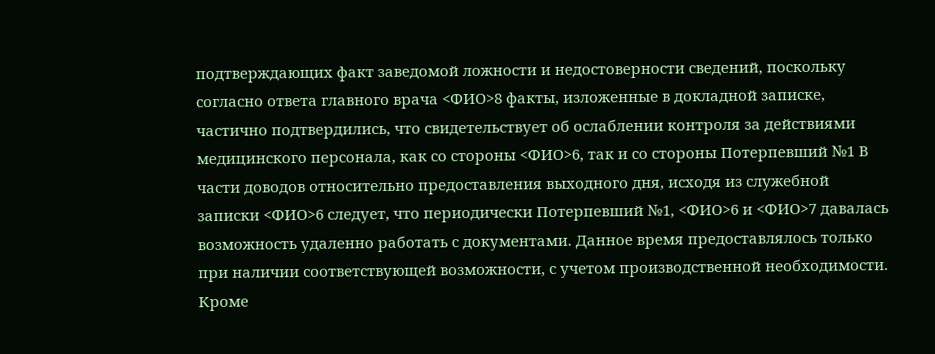подтверждающих факт заведомой ложности и недостоверности сведений, поскольку согласно ответа главного врача <ФИО>8 факты, изложенные в докладной записке, частично подтвердились, что свидетельствует об ослаблении контроля за действиями медицинского персонала, как со стороны <ФИО>6, так и со стороны Потерпевший №1 В части доводов относительно предоставления выходного дня, исходя из служебной записки <ФИО>6 следует, что периодически Потерпевший №1, <ФИО>6 и <ФИО>7 давалась возможность удаленно работать с документами. Данное время предоставлялось только при наличии соответствующей возможности, с учетом производственной необходимости. Кроме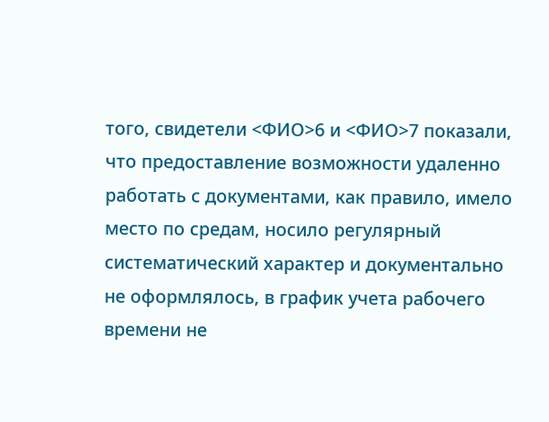того, свидетели <ФИО>6 и <ФИО>7 показали, что предоставление возможности удаленно работать с документами, как правило, имело место по средам, носило регулярный систематический характер и документально не оформлялось, в график учета рабочего времени не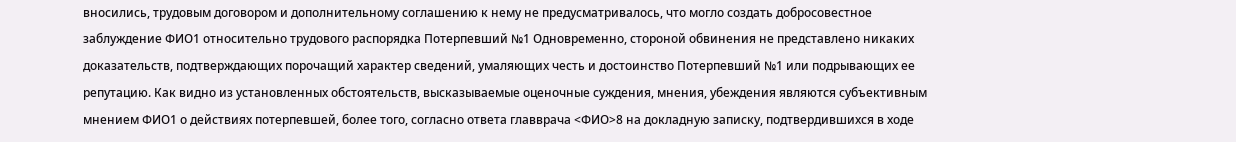вносились, трудовым договором и дополнительному соглашению к нему не предусматривалось, что могло создать добросовестное заблуждение ФИО1 относительно трудового распорядка Потерпевший №1 Одновременно, стороной обвинения не представлено никаких доказательств, подтверждающих порочащий характер сведений, умаляющих честь и достоинство Потерпевший №1 или подрывающих ее репутацию. Как видно из установленных обстоятельств, высказываемые оценочные суждения, мнения, убеждения являются субъективным мнением ФИО1 о действиях потерпевшей, более того, согласно ответа главврача <ФИО>8 на докладную записку, подтвердившихся в ходе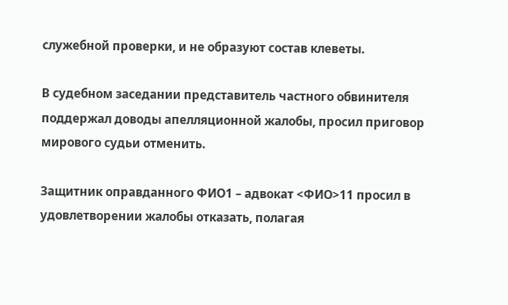служебной проверки, и не образуют состав клеветы.

В судебном заседании представитель частного обвинителя поддержал доводы апелляционной жалобы, просил приговор мирового судьи отменить.

Защитник оправданного ФИО1 – адвокат <ФИО>11 просил в удовлетворении жалобы отказать, полагая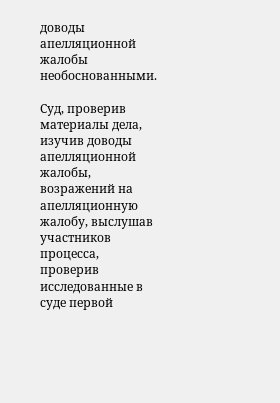доводы апелляционной жалобы необоснованными.

Суд, проверив материалы дела, изучив доводы апелляционной жалобы, возражений на апелляционную жалобу, выслушав участников процесса, проверив исследованные в суде первой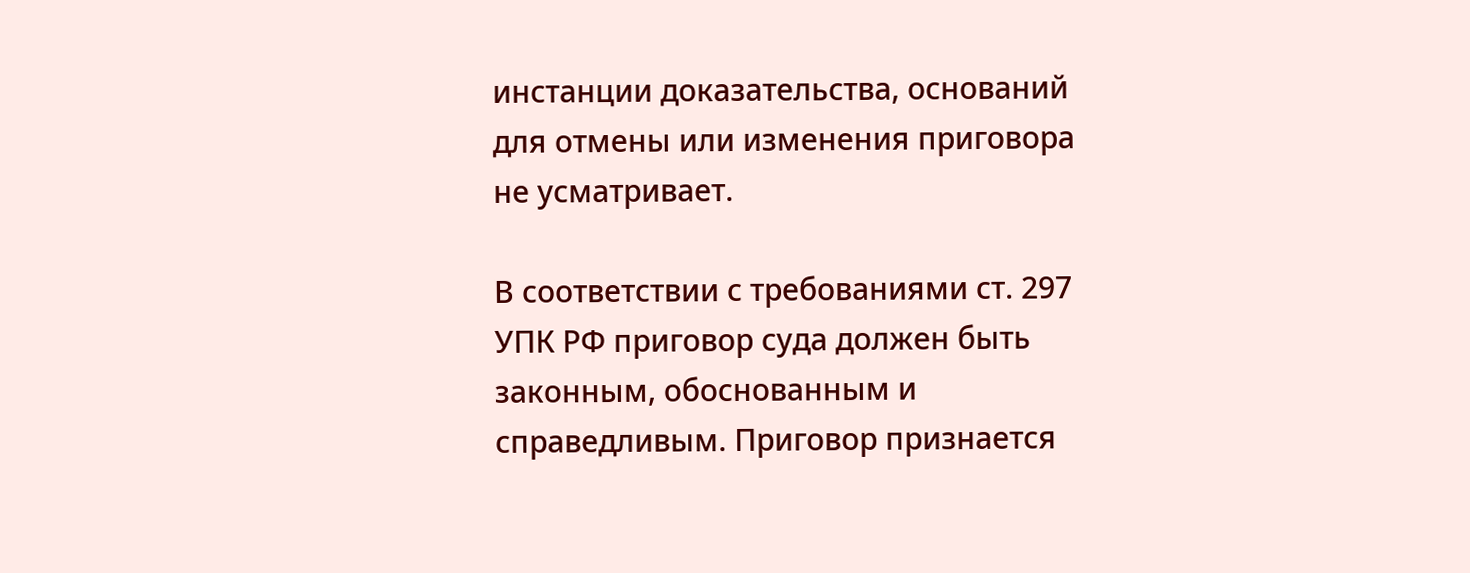инстанции доказательства, оснований для отмены или изменения приговора не усматривает.

В соответствии с требованиями ст. 297 УПК РФ приговор суда должен быть законным, обоснованным и справедливым. Приговор признается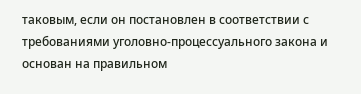таковым, если он постановлен в соответствии с требованиями уголовно-процессуального закона и основан на правильном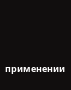применении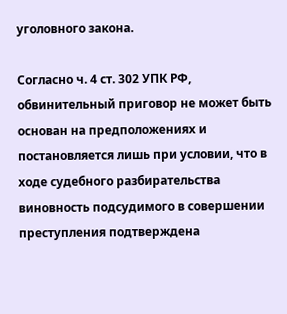уголовного закона.

Согласно ч. 4 ст. 302 УПК РФ, обвинительный приговор не может быть основан на предположениях и постановляется лишь при условии, что в ходе судебного разбирательства виновность подсудимого в совершении преступления подтверждена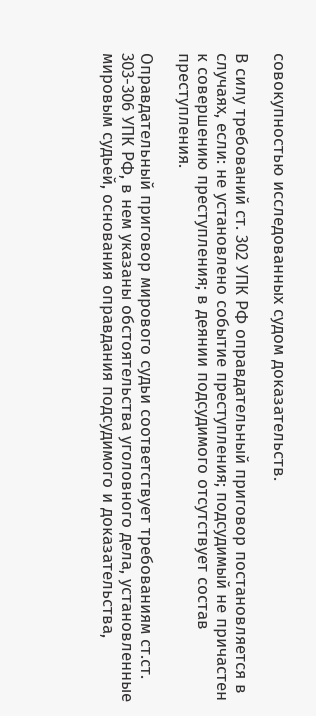совокупностью исследованных судом доказательств.

В силу требований ст. 302 УПК РФ оправдательный приговор постановляется в случаях, если: не установлено событие преступления; подсудимый не причастен к совершению преступления; в деянии подсудимого отсутствует состав преступления.

Оправдательный приговор мирового судьи соответствует требованиям ст.ст. 303-306 УПК РФ, в нем указаны обстоятельства уголовного дела, установленные мировым судьей, основания оправдания подсудимого и доказательства,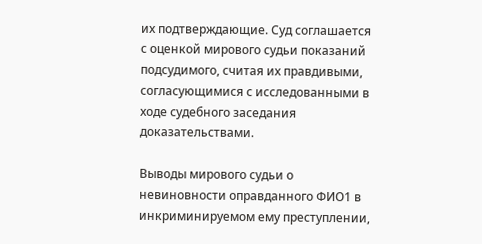их подтверждающие. Суд соглашается с оценкой мирового судьи показаний подсудимого, считая их правдивыми, согласующимися с исследованными в ходе судебного заседания доказательствами.

Выводы мирового судьи о невиновности оправданного ФИО1 в инкриминируемом ему преступлении,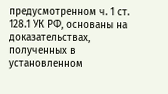предусмотренном ч. 1 ст. 128.1 УК РФ, основаны на доказательствах, полученных в установленном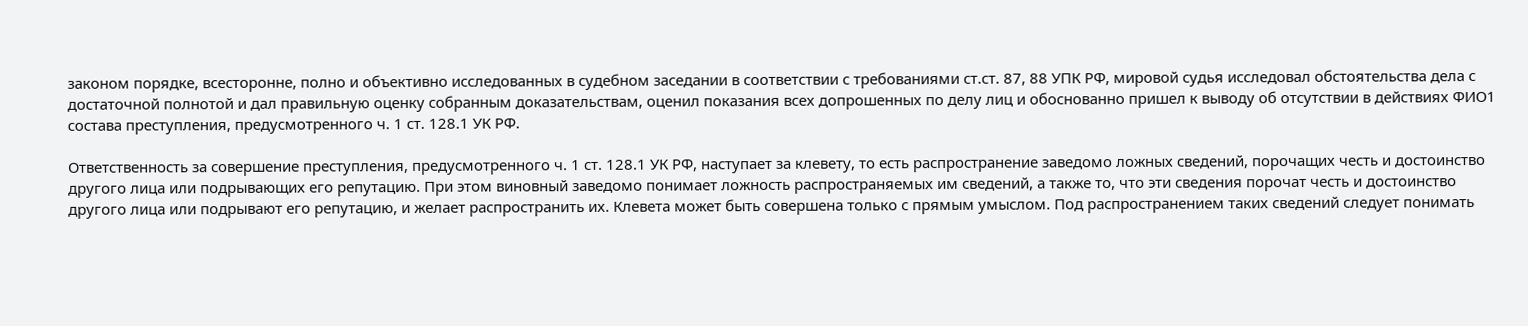законом порядке, всесторонне, полно и объективно исследованных в судебном заседании в соответствии с требованиями ст.ст. 87, 88 УПК РФ, мировой судья исследовал обстоятельства дела с достаточной полнотой и дал правильную оценку собранным доказательствам, оценил показания всех допрошенных по делу лиц и обоснованно пришел к выводу об отсутствии в действиях ФИО1 состава преступления, предусмотренного ч. 1 ст. 128.1 УК РФ.

Ответственность за совершение преступления, предусмотренного ч. 1 ст. 128.1 УК РФ, наступает за клевету, то есть распространение заведомо ложных сведений, порочащих честь и достоинство другого лица или подрывающих его репутацию. При этом виновный заведомо понимает ложность распространяемых им сведений, а также то, что эти сведения порочат честь и достоинство другого лица или подрывают его репутацию, и желает распространить их. Клевета может быть совершена только с прямым умыслом. Под распространением таких сведений следует понимать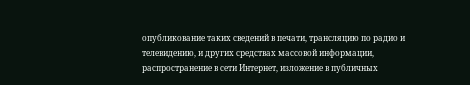опубликование таких сведений в печати, трансляцию по радио и телевидению, и других средствах массовой информации, распространение в сети Интернет, изложение в публичных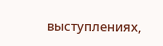выступлениях,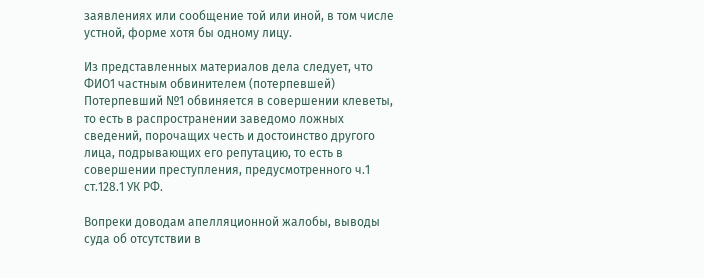заявлениях или сообщение той или иной, в том числе устной, форме хотя бы одному лицу.

Из представленных материалов дела следует, что ФИО1 частным обвинителем (потерпевшей) Потерпевший №1 обвиняется в совершении клеветы, то есть в распространении заведомо ложных сведений, порочащих честь и достоинство другого лица, подрывающих его репутацию, то есть в совершении преступления, предусмотренного ч.1 ст.128.1 УК РФ.

Вопреки доводам апелляционной жалобы, выводы суда об отсутствии в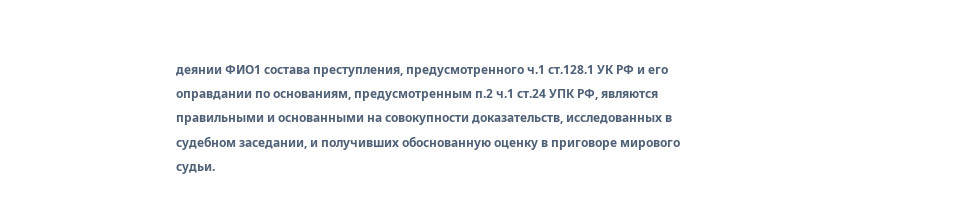деянии ФИО1 состава преступления, предусмотренного ч.1 ст.128.1 УК РФ и его оправдании по основаниям, предусмотренным п.2 ч.1 ст.24 УПК РФ, являются правильными и основанными на совокупности доказательств, исследованных в судебном заседании, и получивших обоснованную оценку в приговоре мирового судьи.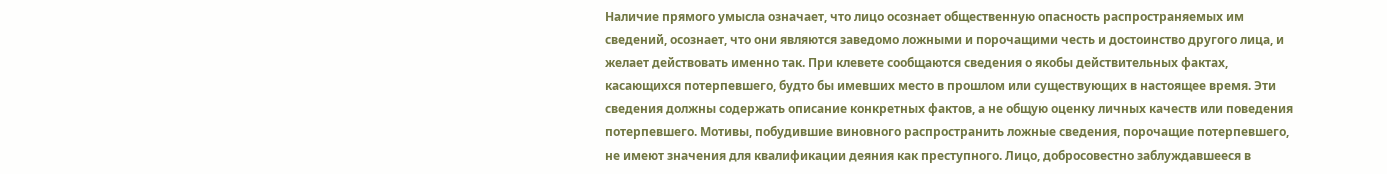Наличие прямого умысла означает, что лицо осознает общественную опасность распространяемых им сведений, осознает, что они являются заведомо ложными и порочащими честь и достоинство другого лица, и желает действовать именно так. При клевете сообщаются сведения о якобы действительных фактах, касающихся потерпевшего, будто бы имевших место в прошлом или существующих в настоящее время. Эти сведения должны содержать описание конкретных фактов, а не общую оценку личных качеств или поведения потерпевшего. Мотивы, побудившие виновного распространить ложные сведения, порочащие потерпевшего, не имеют значения для квалификации деяния как преступного. Лицо, добросовестно заблуждавшееся в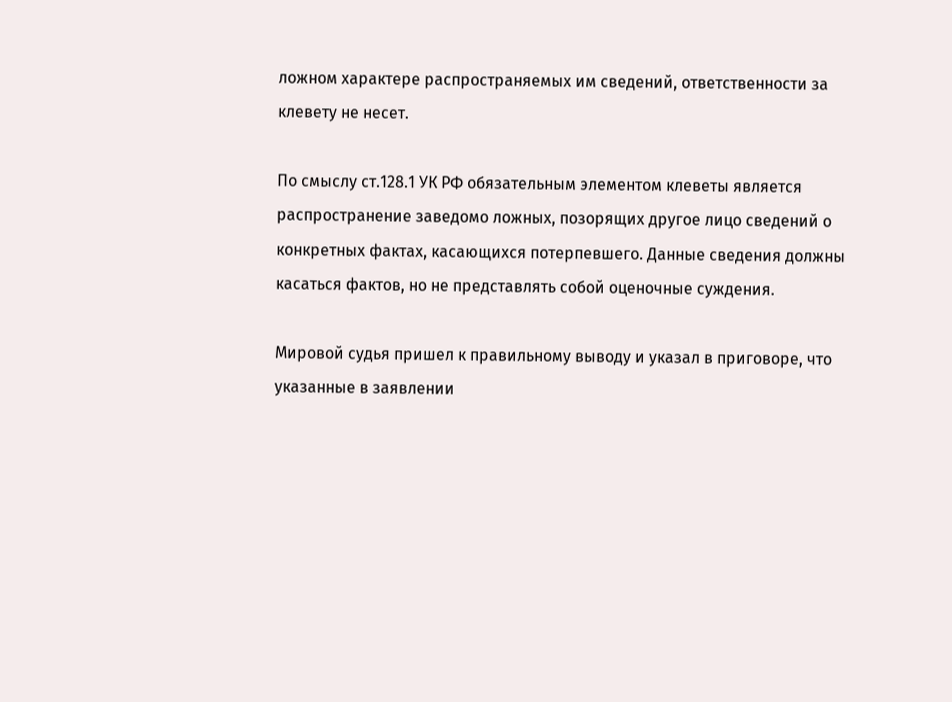ложном характере распространяемых им сведений, ответственности за клевету не несет.

По смыслу ст.128.1 УК РФ обязательным элементом клеветы является распространение заведомо ложных, позорящих другое лицо сведений о конкретных фактах, касающихся потерпевшего. Данные сведения должны касаться фактов, но не представлять собой оценочные суждения.

Мировой судья пришел к правильному выводу и указал в приговоре, что указанные в заявлении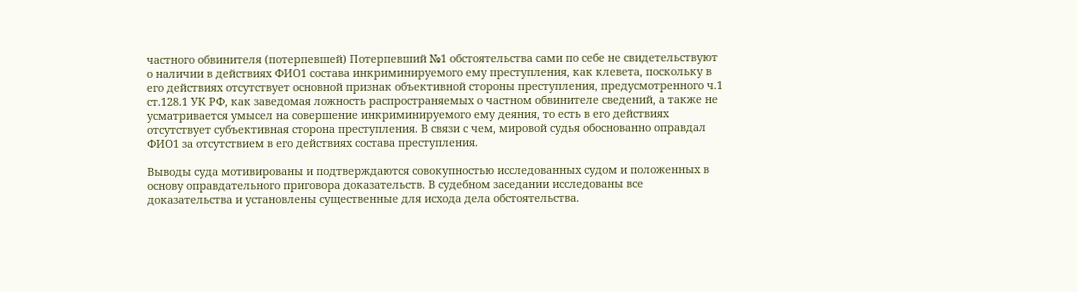частного обвинителя (потерпевшей) Потерпевший №1 обстоятельства сами по себе не свидетельствуют о наличии в действиях ФИО1 состава инкриминируемого ему преступления, как клевета, поскольку в его действиях отсутствует основной признак объективной стороны преступления, предусмотренного ч.1 ст.128.1 УК РФ, как заведомая ложность распространяемых о частном обвинителе сведений, а также не усматривается умысел на совершение инкриминируемого ему деяния, то есть в его действиях отсутствует субъективная сторона преступления. В связи с чем, мировой судья обоснованно оправдал ФИО1 за отсутствием в его действиях состава преступления.

Выводы суда мотивированы и подтверждаются совокупностью исследованных судом и положенных в основу оправдательного приговора доказательств. В судебном заседании исследованы все доказательства и установлены существенные для исхода дела обстоятельства.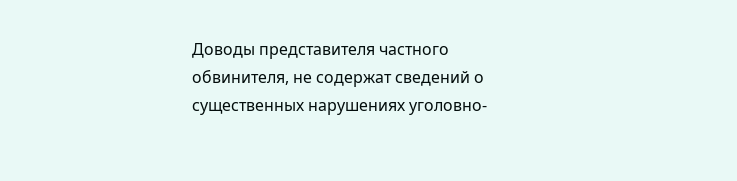Доводы представителя частного обвинителя, не содержат сведений о существенных нарушениях уголовно-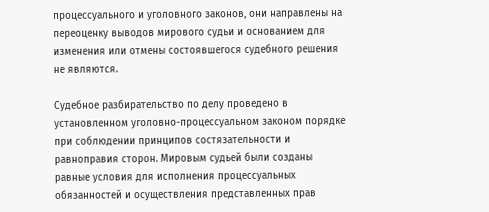процессуального и уголовного законов, они направлены на переоценку выводов мирового судьи и основанием для изменения или отмены состоявшегося судебного решения не являются.

Судебное разбирательство по делу проведено в установленном уголовно-процессуальном законом порядке при соблюдении принципов состязательности и равноправия сторон. Мировым судьей были созданы равные условия для исполнения процессуальных обязанностей и осуществления представленных прав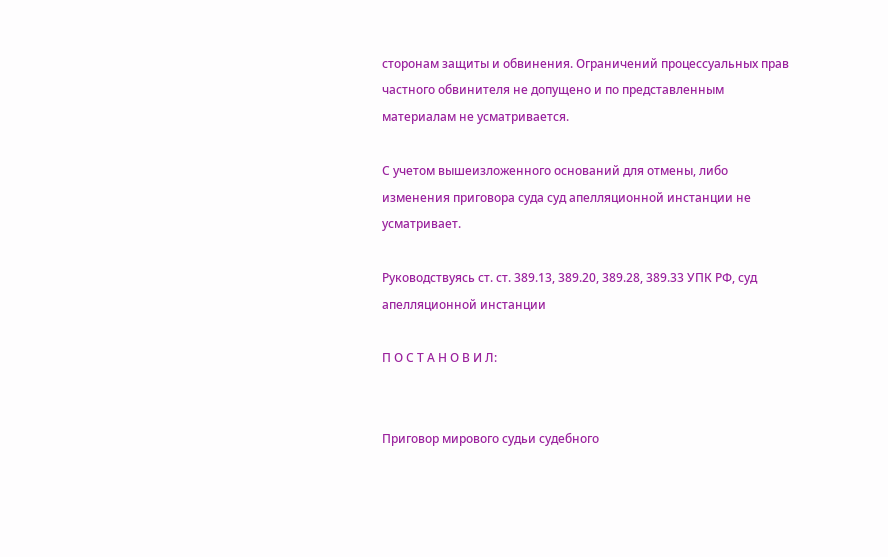сторонам защиты и обвинения. Ограничений процессуальных прав частного обвинителя не допущено и по представленным материалам не усматривается.

С учетом вышеизложенного оснований для отмены, либо изменения приговора суда суд апелляционной инстанции не усматривает.

Руководствуясь ст. ст. 389.13, 389.20, 389.28, 389.33 УПК РФ, суд апелляционной инстанции

П О С Т А Н О В И Л:


Приговор мирового судьи судебного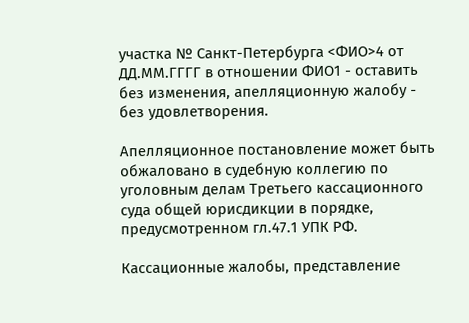участка № Санкт-Петербурга <ФИО>4 от ДД.ММ.ГГГГ в отношении ФИО1 - оставить без изменения, апелляционную жалобу - без удовлетворения.

Апелляционное постановление может быть обжаловано в судебную коллегию по уголовным делам Третьего кассационного суда общей юрисдикции в порядке, предусмотренном гл.47.1 УПК РФ.

Кассационные жалобы, представление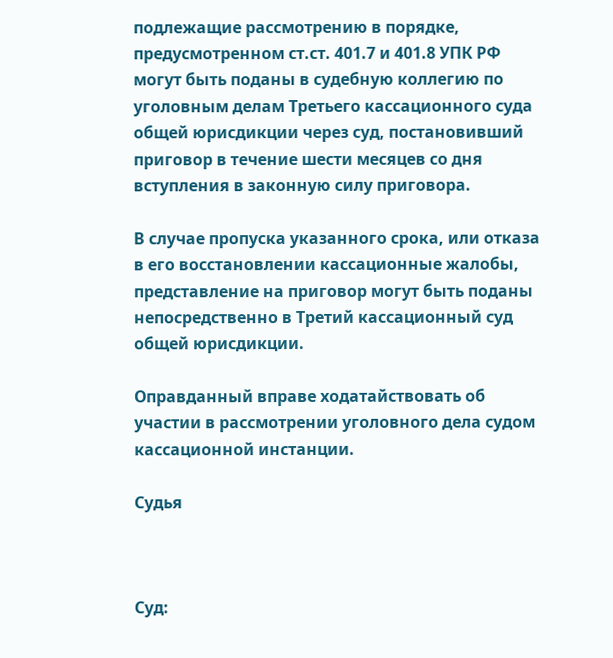подлежащие рассмотрению в порядке, предусмотренном ст.ст. 401.7 и 401.8 УПК РФ могут быть поданы в судебную коллегию по уголовным делам Третьего кассационного суда общей юрисдикции через суд, постановивший приговор в течение шести месяцев со дня вступления в законную силу приговора.

В случае пропуска указанного срока, или отказа в его восстановлении кассационные жалобы, представление на приговор могут быть поданы непосредственно в Третий кассационный суд общей юрисдикции.

Оправданный вправе ходатайствовать об участии в рассмотрении уголовного дела судом кассационной инстанции.

Судья



Суд: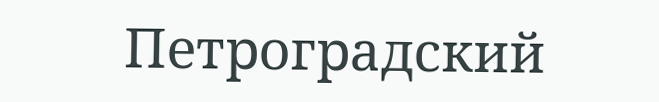Петроградский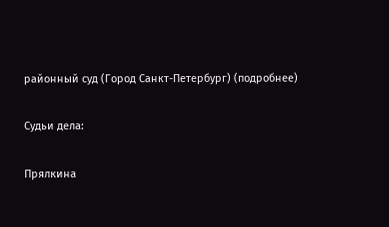районный суд (Город Санкт-Петербург) (подробнее)

Судьи дела:

Прялкина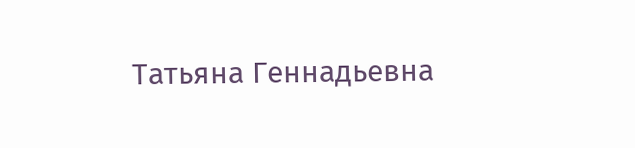Татьяна Геннадьевна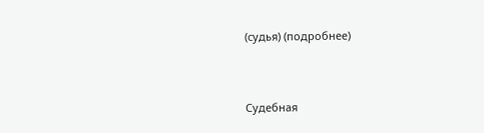(судья) (подробнее)


Судебная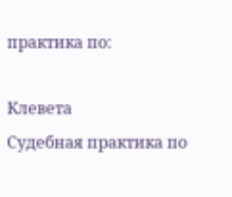практика по:

Клевета
Судебная практика по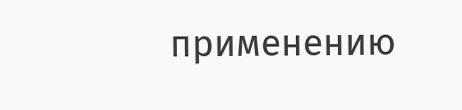применению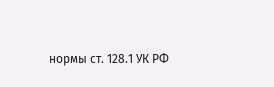нормы ст. 128.1 УК РФ